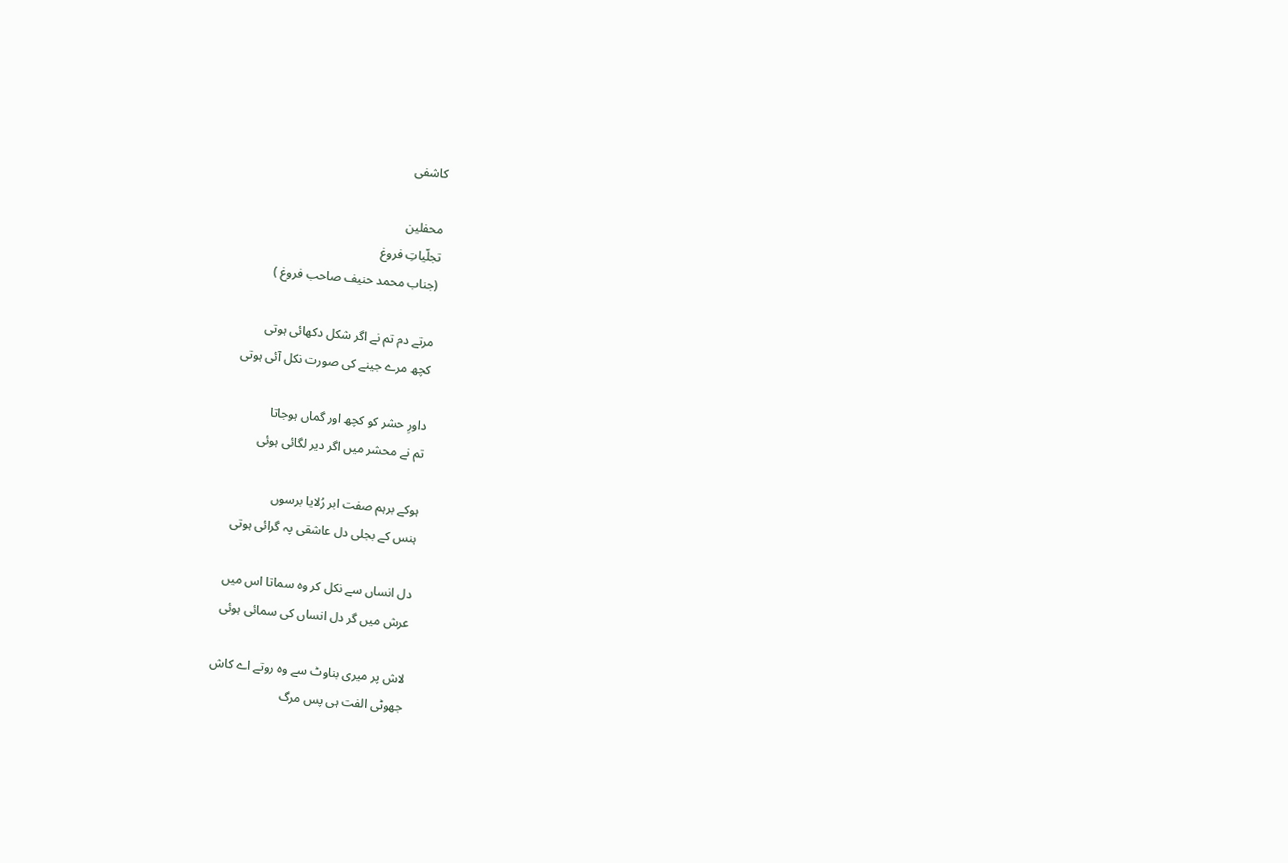کاشفی

محفلین
تجلّیاتِ فروغ
(جناب محمد حنیف صاحب فروغ )

مرتے دم تم نے اگر شکل دکھائی ہوتی
کچھ مرے جینے کی صورت نکل آئی ہوتی

داورِ حشر کو کچھ اور گماں ہوجاتا
تم نے محشر میں اگر دیر لگائی ہوئی

ہوکے برہم صفت ابر رُلایا برسوں
ہنس کے بجلی دل عاشقی پہ گرائی ہوتی

دل انساں سے نکل کر وہ سماتا اس میں
عرش میں گر دل انساں کی سمائی ہوئی

لاش پر میری بناوٹ سے وہ روتے اے کاش
جھوٹی الفت ہی پس مرگ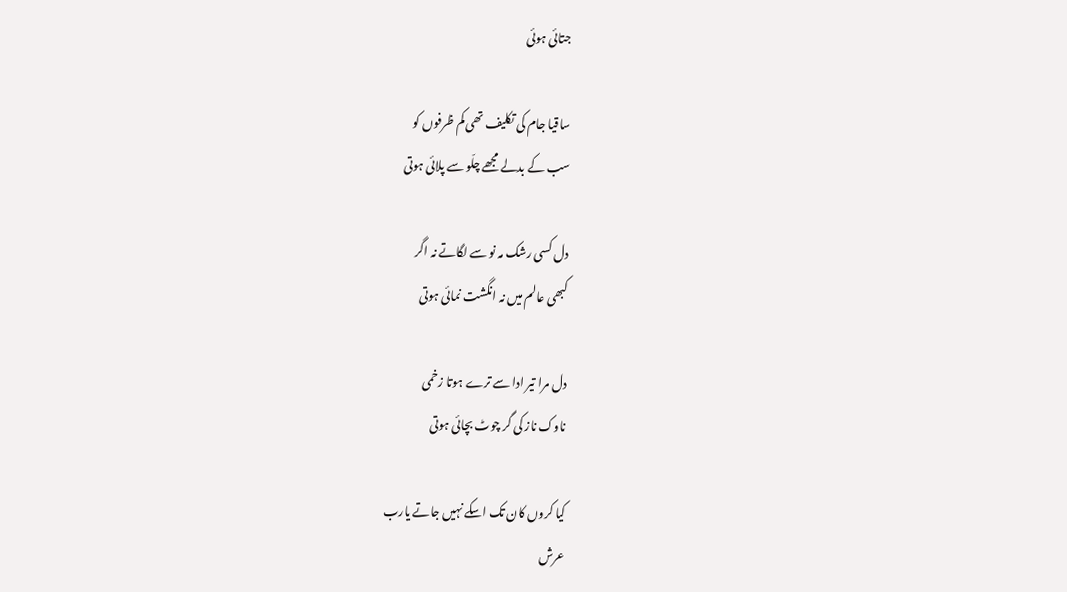جتائی ہوئی

ساقیا جام کی تکلیف تھی کم ظرفوں کو
سب کے بدلے مجھے چلّو سے پلائی ہوتی

دل کسی رشک مہ نو سے لگاتے نہ اگر
کبھی عالم میں نہ انگشت نمائی ہوتی

دل مرا تیر ادا سے ترے ہوتا زخمی
ناوک ناز کی گر چوٹ بچائی ہوتی

کیا کروں کان تک اسکے نہیں جاتے یارب
عرش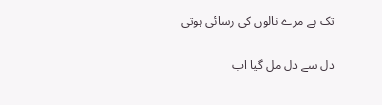تک ہے مرے نالوں کی رسائی ہوتی

دل سے دل مل گیا اب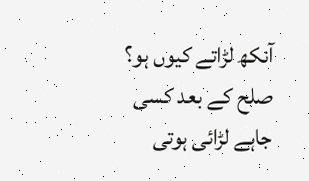آنکھ لڑاتے کیوں ہو؟
صلح کے بعد کسی جاہے لڑائی ہوتی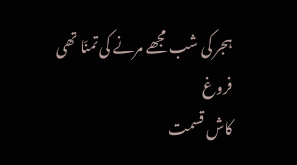ہجر کی شب مجھے مرنے کی تمنّا تھی فروغ
کاش قسمت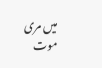میں مری موت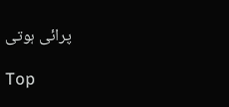پرائی ہوتی

Top